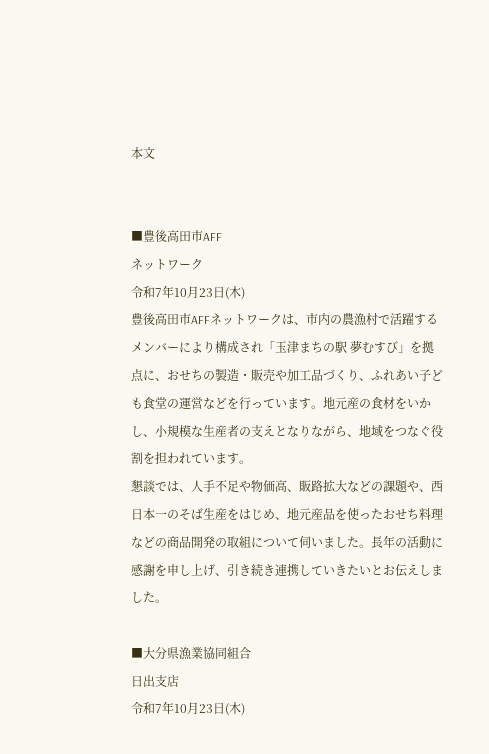本文


■豊後高田市AFF
ネットワーク
令和7年10月23日(木)
豊後高田市AFFネットワークは、市内の農漁村で活躍するメンバーにより構成され「玉津まちの駅 夢むすび」を拠点に、おせちの製造・販売や加工品づくり、ふれあい子ども食堂の運営などを行っています。地元産の食材をいかし、小規模な生産者の支えとなりながら、地域をつなぐ役割を担われています。
懇談では、人手不足や物価高、販路拡大などの課題や、西日本一のそば生産をはじめ、地元産品を使ったおせち料理などの商品開発の取組について伺いました。長年の活動に感謝を申し上げ、引き続き連携していきたいとお伝えしました。

■大分県漁業協同組合
日出支店
令和7年10月23日(木)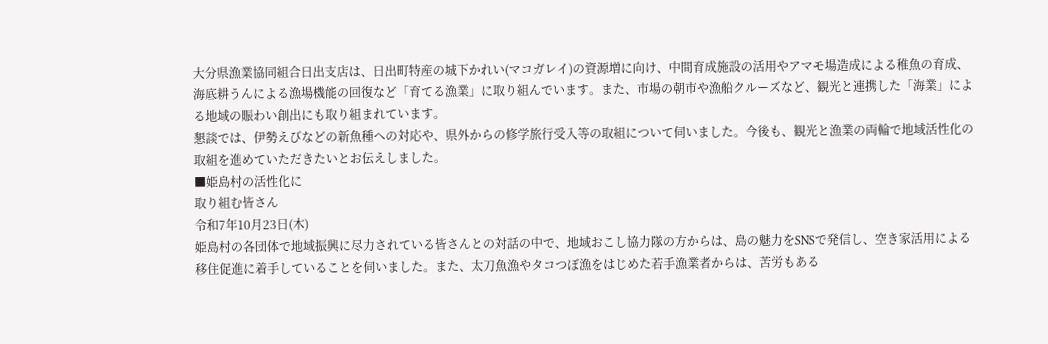大分県漁業協同組合日出支店は、日出町特産の城下かれい(マコガレイ)の資源増に向け、中間育成施設の活用やアマモ場造成による稚魚の育成、海底耕うんによる漁場機能の回復など「育てる漁業」に取り組んでいます。また、市場の朝市や漁船クルーズなど、観光と連携した「海業」による地域の賑わい創出にも取り組まれています。
懇談では、伊勢えびなどの新魚種への対応や、県外からの修学旅行受入等の取組について伺いました。今後も、観光と漁業の両輪で地域活性化の取組を進めていただきたいとお伝えしました。
■姫島村の活性化に
取り組む皆さん
令和7年10月23日(木)
姫島村の各団体で地域振興に尽力されている皆さんとの対話の中で、地域おこし協力隊の方からは、島の魅力をSNSで発信し、空き家活用による移住促進に着手していることを伺いました。また、太刀魚漁やタコつぼ漁をはじめた若手漁業者からは、苦労もある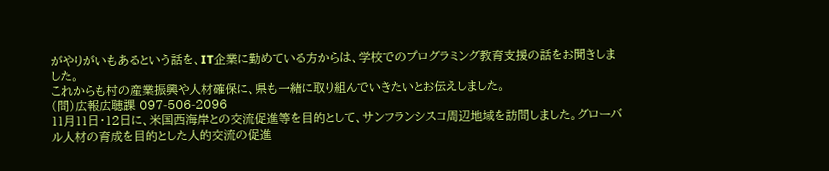がやりがいもあるという話を、IT企業に勤めている方からは、学校でのプログラミング教育支援の話をお聞きしました。
これからも村の産業振興や人材確保に、県も一緒に取り組んでいきたいとお伝えしました。
(問)広報広聴課 097-506-2096
11月11日・12日に、米国西海岸との交流促進等を目的として、サンフランシスコ周辺地域を訪問しました。グローバル人材の育成を目的とした人的交流の促進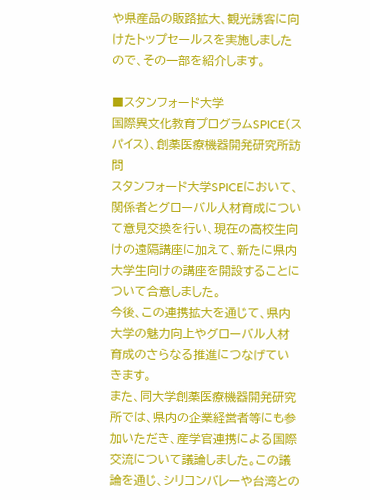や県産品の販路拡大、観光誘客に向けたトップセールスを実施しましたので、その一部を紹介します。

■スタンフォード大学
国際異文化教育プログラムSPICE(スパイス)、創薬医療機器開発研究所訪問
スタンフォード大学SPICEにおいて、関係者とグローバル人材育成について意見交換を行い、現在の高校生向けの遠隔講座に加えて、新たに県内大学生向けの講座を開設することについて合意しました。
今後、この連携拡大を通じて、県内大学の魅力向上やグローバル人材育成のさらなる推進につなげていきます。
また、同大学創薬医療機器開発研究所では、県内の企業経営者等にも参加いただき、産学官連携による国際交流について議論しました。この議論を通じ、シリコンバレーや台湾との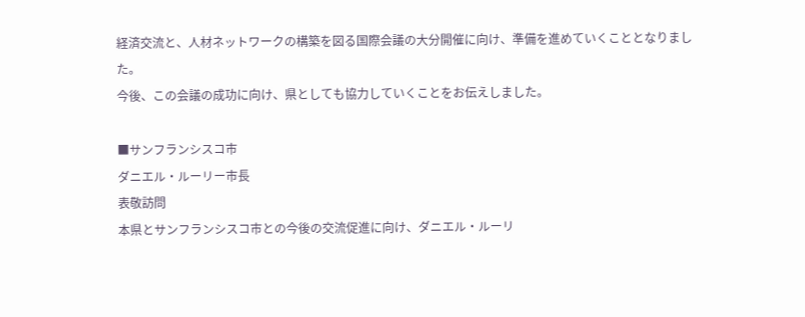経済交流と、人材ネットワークの構築を図る国際会議の大分開催に向け、準備を進めていくこととなりました。
今後、この会議の成功に向け、県としても協力していくことをお伝えしました。

■サンフランシスコ市
ダニエル・ルーリー市長
表敬訪問
本県とサンフランシスコ市との今後の交流促進に向け、ダニエル・ルーリ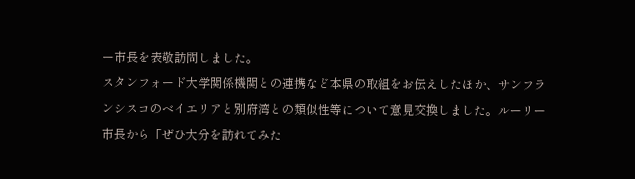ー市長を表敬訪問しました。
スタンフォード大学関係機関との連携など本県の取組をお伝えしたほか、サンフランシスコのベイエリアと別府湾との類似性等について意見交換しました。ルーリー市長から「ぜひ大分を訪れてみた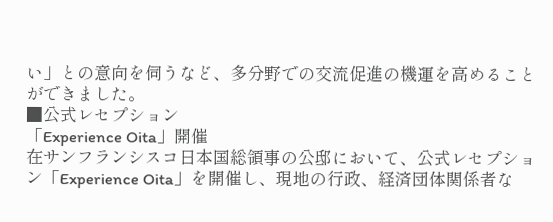い」との意向を伺うなど、多分野での交流促進の機運を高めることができました。
■公式レセプション
「Experience Oita」開催
在サンフランシスコ日本国総領事の公邸において、公式レセプション「Experience Oita」を開催し、現地の行政、経済団体関係者な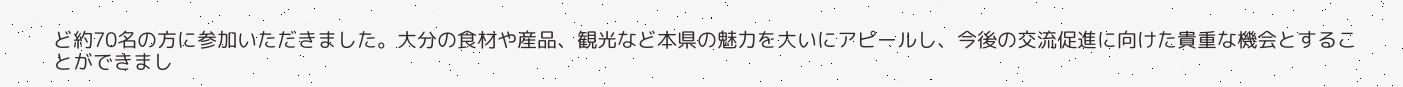ど約70名の方に参加いただきました。大分の食材や産品、観光など本県の魅力を大いにアピールし、今後の交流促進に向けた貴重な機会とすることができまし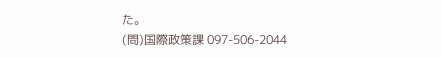た。
(問)国際政策課 097-506-2044